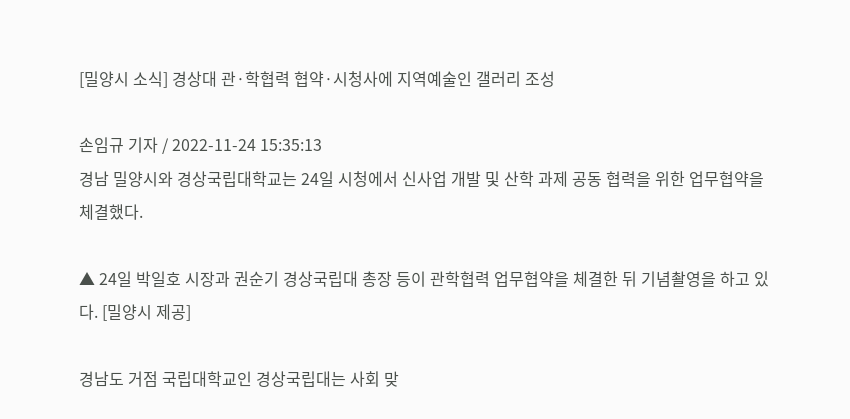[밀양시 소식] 경상대 관·학협력 협약·시청사에 지역예술인 갤러리 조성

손임규 기자 / 2022-11-24 15:35:13
경남 밀양시와 경상국립대학교는 24일 시청에서 신사업 개발 및 산학 과제 공동 협력을 위한 업무협약을 체결했다.

▲ 24일 박일호 시장과 권순기 경상국립대 총장 등이 관학협력 업무협약을 체결한 뒤 기념촬영을 하고 있다. [밀양시 제공]

경남도 거점 국립대학교인 경상국립대는 사회 맞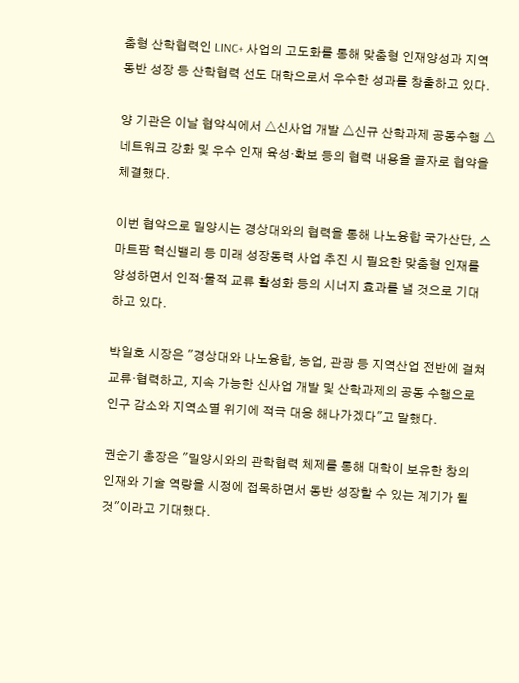춤형 산학협력인 LINC+ 사업의 고도화를 통해 맞춤형 인재양성과 지역 동반 성장 등 산학협력 선도 대학으로서 우수한 성과를 창출하고 있다.

양 기관은 이날 협약식에서 △신사업 개발 △신규 산학과제 공동수행 △네트워크 강화 및 우수 인재 육성·확보 등의 협력 내용을 골자로 협약을 체결했다.

이번 협약으로 밀양시는 경상대와의 협력을 통해 나노융합 국가산단, 스마트팜 혁신밸리 등 미래 성장동력 사업 추진 시 필요한 맞춤형 인재를 양성하면서 인적·물적 교류 활성화 등의 시너지 효과를 낼 것으로 기대하고 있다.

박일호 시장은 "경상대와 나노융합, 농업, 관광 등 지역산업 전반에 걸쳐 교류·협력하고, 지속 가능한 신사업 개발 및 산학과제의 공동 수행으로 인구 감소와 지역소멸 위기에 적극 대응 해나가겠다"고 말했다.

권순기 총장은 "밀양시와의 관학협력 체제를 통해 대학이 보유한 창의인재와 기술 역량을 시정에 접목하면서 동반 성장할 수 있는 계기가 될 것"이라고 기대했다.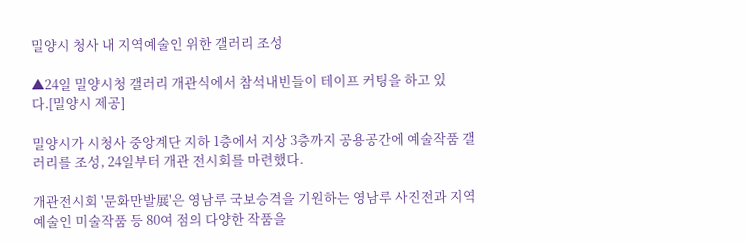밀양시 청사 내 지역예술인 위한 갤러리 조성

▲24일 밀양시청 갤러리 개관식에서 참석내빈들이 테이프 커팅을 하고 있다.[밀양시 제공]

밀양시가 시청사 중앙계단 지하 1층에서 지상 3층까지 공용공간에 예술작품 갤러리를 조성, 24일부터 개관 전시회를 마련했다.

개관전시회 '문화만발展'은 영남루 국보승격을 기원하는 영남루 사진전과 지역예술인 미술작품 등 80여 점의 다양한 작품을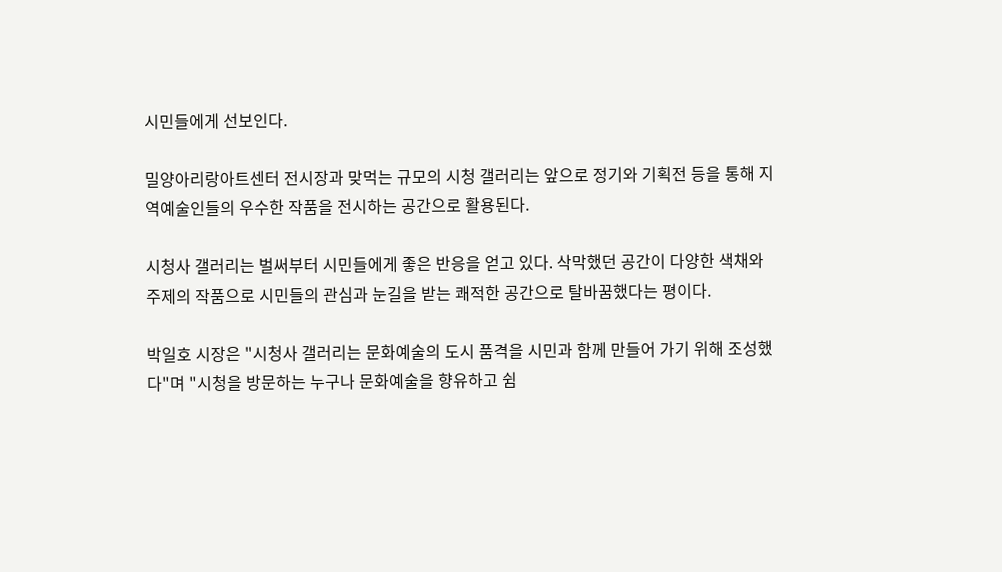시민들에게 선보인다.

밀양아리랑아트센터 전시장과 맞먹는 규모의 시청 갤러리는 앞으로 정기와 기획전 등을 통해 지역예술인들의 우수한 작품을 전시하는 공간으로 활용된다.

시청사 갤러리는 벌써부터 시민들에게 좋은 반응을 얻고 있다. 삭막했던 공간이 다양한 색채와 주제의 작품으로 시민들의 관심과 눈길을 받는 쾌적한 공간으로 탈바꿈했다는 평이다.

박일호 시장은 "시청사 갤러리는 문화예술의 도시 품격을 시민과 함께 만들어 가기 위해 조성했다"며 "시청을 방문하는 누구나 문화예술을 향유하고 쉼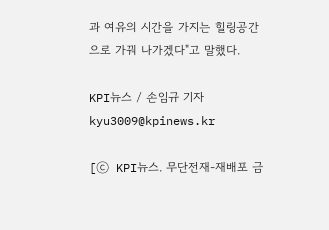과 여유의 시간을 가지는 힐링공간으로 가꿔 나가겠다"고 말했다.

KPI뉴스 / 손임규 기자 kyu3009@kpinews.kr

[ⓒ KPI뉴스. 무단전재-재배포 금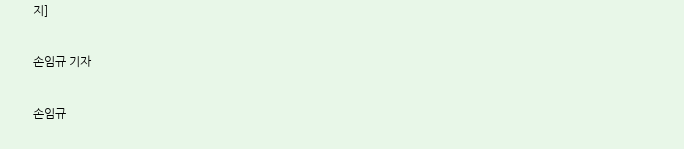지]

손임규 기자

손임규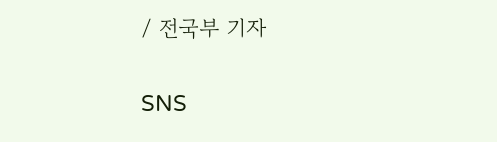/ 전국부 기자

SNS